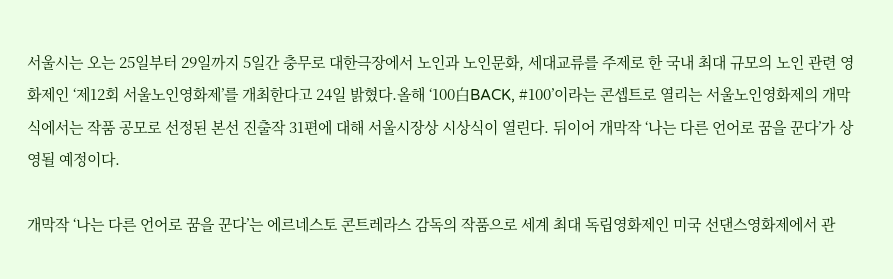서울시는 오는 25일부터 29일까지 5일간 충무로 대한극장에서 노인과 노인문화, 세대교류를 주제로 한 국내 최대 규모의 노인 관련 영화제인 ‘제12회 서울노인영화제’를 개최한다고 24일 밝혔다.올해 ‘100白BACK, #100’이라는 콘셉트로 열리는 서울노인영화제의 개막식에서는 작품 공모로 선정된 본선 진출작 31편에 대해 서울시장상 시상식이 열린다. 뒤이어 개막작 ‘나는 다른 언어로 꿈을 꾼다’가 상영될 예정이다.

개막작 ‘나는 다른 언어로 꿈을 꾼다’는 에르네스토 콘트레라스 감독의 작품으로 세계 최대 독립영화제인 미국 선댄스영화제에서 관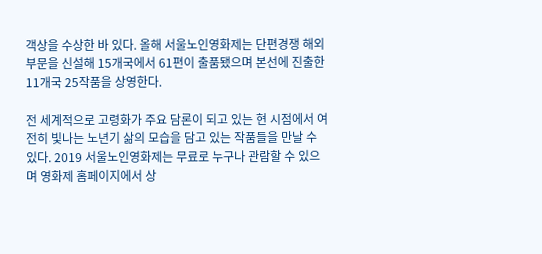객상을 수상한 바 있다. 올해 서울노인영화제는 단편경쟁 해외부문을 신설해 15개국에서 61편이 출품됐으며 본선에 진출한 11개국 25작품을 상영한다.

전 세계적으로 고령화가 주요 담론이 되고 있는 현 시점에서 여전히 빛나는 노년기 삶의 모습을 담고 있는 작품들을 만날 수 있다. 2019 서울노인영화제는 무료로 누구나 관람할 수 있으며 영화제 홈페이지에서 상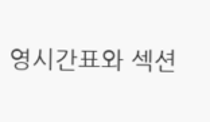영시간표와 섹션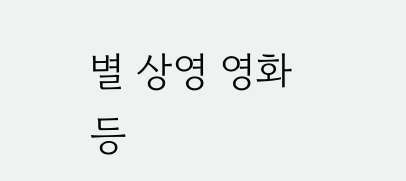별 상영 영화 등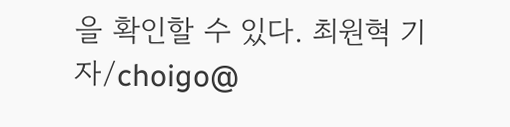을 확인할 수 있다. 최원혁 기자/choigo@